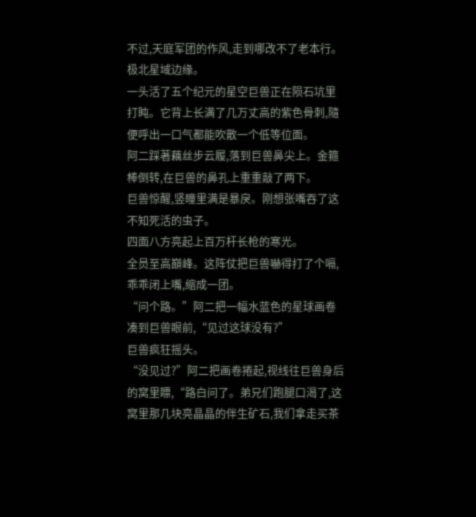不过,天庭军团的作风,走到哪改不了老本行。
极北星域边缘。
一头活了五个纪元的星空巨兽正在陨石坑里打盹。它背上长满了几万丈高的紫色骨刺,隨便呼出一口气都能吹散一个低等位面。
阿二踩著藕丝步云履,落到巨兽鼻尖上。金箍棒倒转,在巨兽的鼻孔上重重敲了两下。
巨兽惊醒,竖瞳里满是暴戾。刚想张嘴吞了这不知死活的虫子。
四面八方亮起上百万杆长枪的寒光。
全员至高巔峰。这阵仗把巨兽嚇得打了个嗝,乖乖闭上嘴,缩成一团。
“问个路。”阿二把一幅水蓝色的星球画卷凑到巨兽眼前,“见过这球没有?”
巨兽疯狂摇头。
“没见过?”阿二把画卷捲起,视线往巨兽身后的窝里瞟,“路白问了。弟兄们跑腿口渴了,这窝里那几块亮晶晶的伴生矿石,我们拿走买茶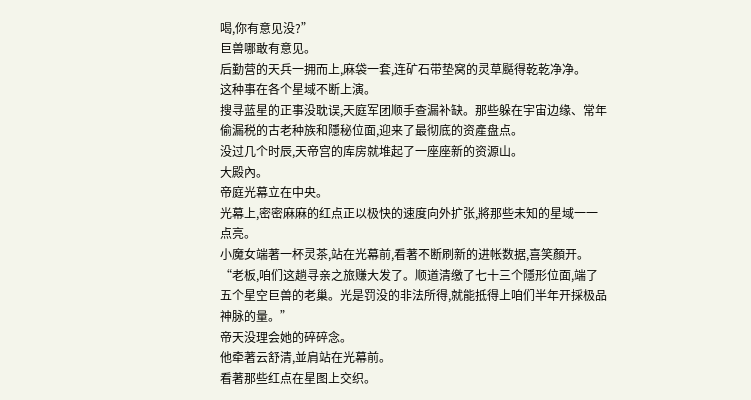喝,你有意见没?”
巨兽哪敢有意见。
后勤营的天兵一拥而上,麻袋一套,连矿石带垫窝的灵草颳得乾乾净净。
这种事在各个星域不断上演。
搜寻蓝星的正事没耽误,天庭军团顺手查漏补缺。那些躲在宇宙边缘、常年偷漏税的古老种族和隱秘位面,迎来了最彻底的资產盘点。
没过几个时辰,天帝宫的库房就堆起了一座座新的资源山。
大殿內。
帝庭光幕立在中央。
光幕上,密密麻麻的红点正以极快的速度向外扩张,將那些未知的星域一一点亮。
小魔女端著一杯灵茶,站在光幕前,看著不断刷新的进帐数据,喜笑顏开。
“老板,咱们这趟寻亲之旅赚大发了。顺道清缴了七十三个隱形位面,端了五个星空巨兽的老巢。光是罚没的非法所得,就能抵得上咱们半年开採极品神脉的量。”
帝天没理会她的碎碎念。
他牵著云舒清,並肩站在光幕前。
看著那些红点在星图上交织。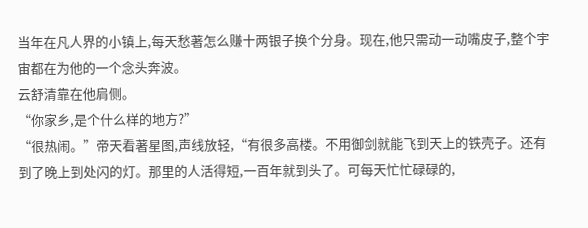当年在凡人界的小镇上,每天愁著怎么赚十两银子换个分身。现在,他只需动一动嘴皮子,整个宇宙都在为他的一个念头奔波。
云舒清靠在他肩侧。
“你家乡,是个什么样的地方?”
“很热闹。”帝天看著星图,声线放轻,“有很多高楼。不用御剑就能飞到天上的铁壳子。还有到了晚上到处闪的灯。那里的人活得短,一百年就到头了。可每天忙忙碌碌的,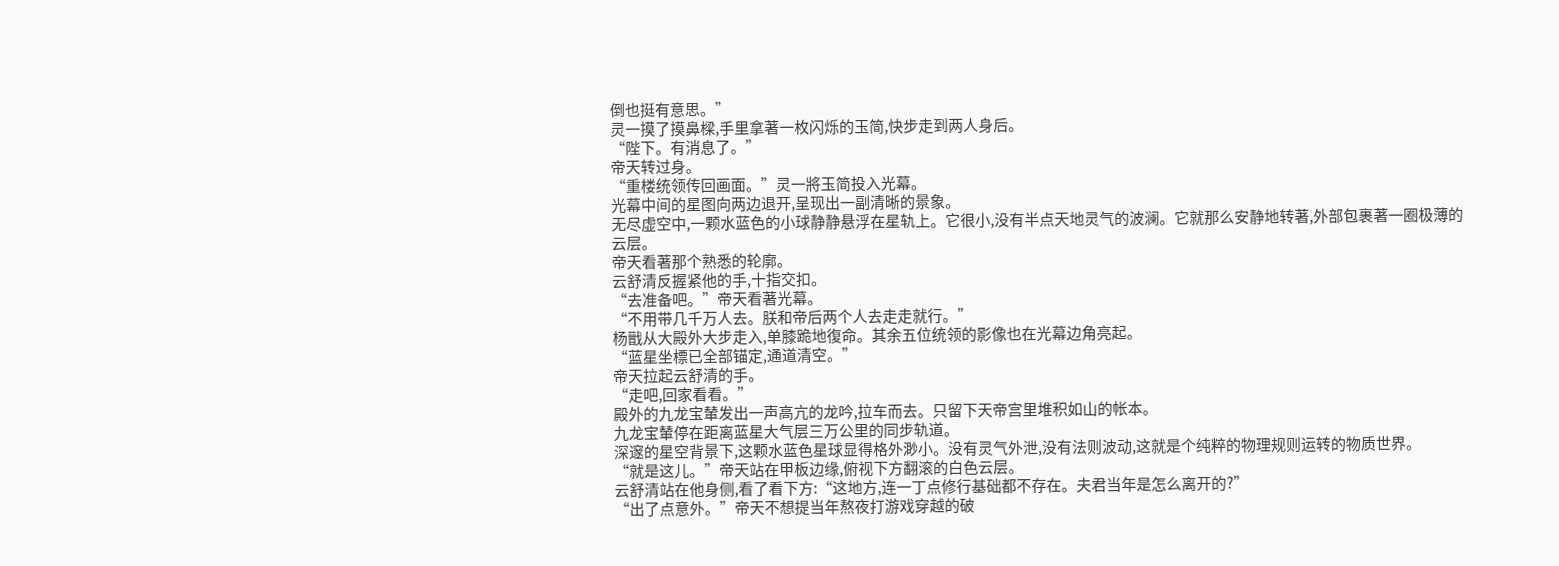倒也挺有意思。”
灵一摸了摸鼻樑,手里拿著一枚闪烁的玉简,快步走到两人身后。
“陛下。有消息了。”
帝天转过身。
“重楼统领传回画面。”灵一將玉简投入光幕。
光幕中间的星图向两边退开,呈现出一副清晰的景象。
无尽虚空中,一颗水蓝色的小球静静悬浮在星轨上。它很小,没有半点天地灵气的波澜。它就那么安静地转著,外部包裹著一圈极薄的云层。
帝天看著那个熟悉的轮廓。
云舒清反握紧他的手,十指交扣。
“去准备吧。”帝天看著光幕。
“不用带几千万人去。朕和帝后两个人去走走就行。”
杨戩从大殿外大步走入,单膝跪地復命。其余五位统领的影像也在光幕边角亮起。
“蓝星坐標已全部锚定,通道清空。”
帝天拉起云舒清的手。
“走吧,回家看看。”
殿外的九龙宝輦发出一声高亢的龙吟,拉车而去。只留下天帝宫里堆积如山的帐本。
九龙宝輦停在距离蓝星大气层三万公里的同步轨道。
深邃的星空背景下,这颗水蓝色星球显得格外渺小。没有灵气外泄,没有法则波动,这就是个纯粹的物理规则运转的物质世界。
“就是这儿。”帝天站在甲板边缘,俯视下方翻滚的白色云层。
云舒清站在他身侧,看了看下方:“这地方,连一丁点修行基础都不存在。夫君当年是怎么离开的?”
“出了点意外。”帝天不想提当年熬夜打游戏穿越的破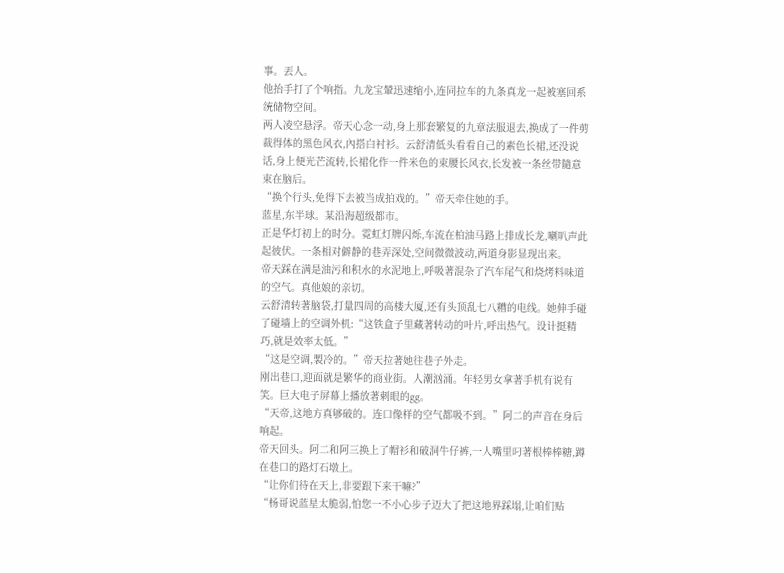事。丟人。
他抬手打了个响指。九龙宝輦迅速缩小,连同拉车的九条真龙一起被塞回系统储物空间。
两人凌空悬浮。帝天心念一动,身上那套繁复的九章法服退去,换成了一件剪裁得体的黑色风衣,內搭白衬衫。云舒清低头看看自己的素色长裙,还没说话,身上便光芒流转,长裙化作一件米色的束腰长风衣,长发被一条丝带隨意束在脑后。
“换个行头,免得下去被当成拍戏的。”帝天牵住她的手。
蓝星,东半球。某沿海超级都市。
正是华灯初上的时分。霓虹灯牌闪烁,车流在柏油马路上排成长龙,喇叭声此起彼伏。一条相对僻静的巷弄深处,空间微微波动,两道身影显现出来。
帝天踩在满是油污和积水的水泥地上,呼吸著混杂了汽车尾气和烧烤料味道的空气。真他娘的亲切。
云舒清转著脑袋,打量四周的高楼大厦,还有头顶乱七八糟的电线。她伸手碰了碰墙上的空调外机:“这铁盒子里藏著转动的叶片,呼出热气。设计挺精巧,就是效率太低。”
“这是空调,製冷的。”帝天拉著她往巷子外走。
刚出巷口,迎面就是繁华的商业街。人潮汹涌。年轻男女拿著手机有说有笑。巨大电子屏幕上播放著刺眼的gg。
“天帝,这地方真够破的。连口像样的空气都吸不到。”阿二的声音在身后响起。
帝天回头。阿二和阿三换上了帽衫和破洞牛仔裤,一人嘴里叼著根棒棒糖,蹲在巷口的路灯石墩上。
“让你们待在天上,非要跟下来干嘛?”
“杨哥说蓝星太脆弱,怕您一不小心步子迈大了把这地界踩塌,让咱们贴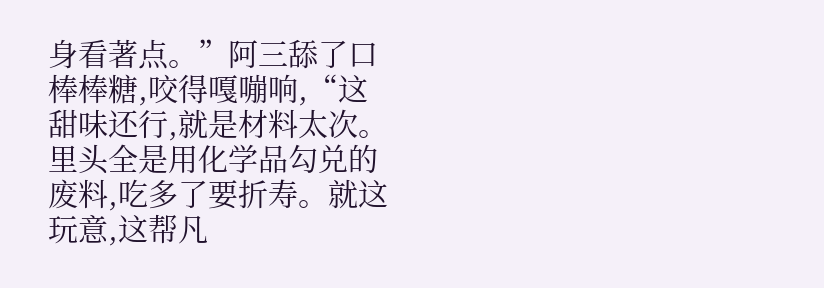身看著点。”阿三舔了口棒棒糖,咬得嘎嘣响,“这甜味还行,就是材料太次。里头全是用化学品勾兑的废料,吃多了要折寿。就这玩意,这帮凡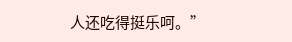人还吃得挺乐呵。”